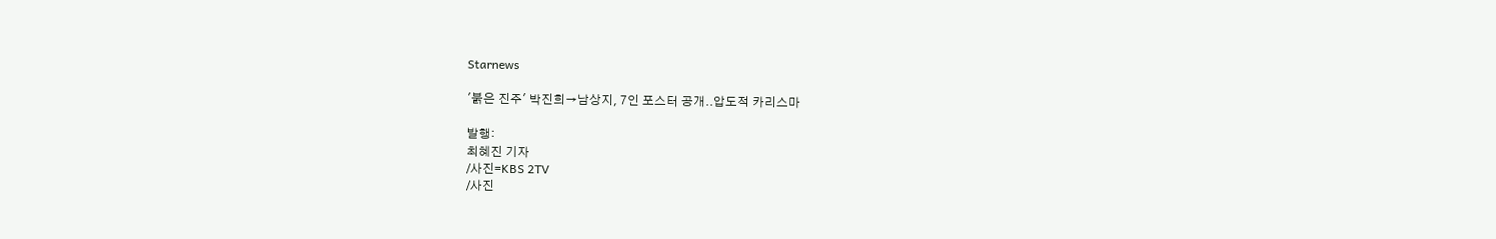Starnews

'붉은 진주' 박진희→남상지, 7인 포스터 공개..압도적 카리스마

발행:
최혜진 기자
/사진=KBS 2TV
/사진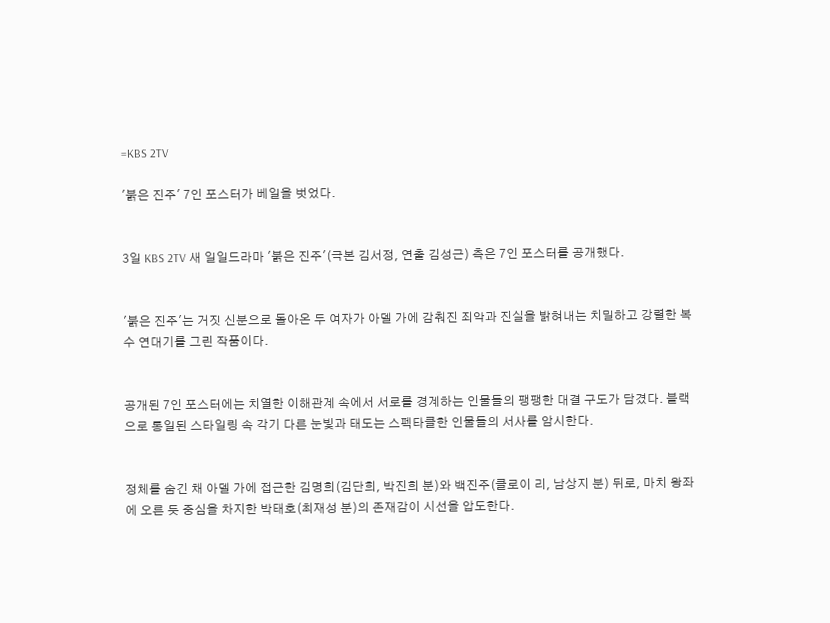=KBS 2TV

'붉은 진주' 7인 포스터가 베일을 벗었다.


3일 KBS 2TV 새 일일드라마 '붉은 진주'(극본 김서정, 연출 김성근) 측은 7인 포스터를 공개했다.


'붉은 진주'는 거짓 신분으로 돌아온 두 여자가 아델 가에 감춰진 죄악과 진실을 밝혀내는 치밀하고 강렬한 복수 연대기를 그린 작품이다.


공개된 7인 포스터에는 치열한 이해관계 속에서 서로를 경계하는 인물들의 팽팽한 대결 구도가 담겼다. 블랙으로 통일된 스타일링 속 각기 다른 눈빛과 태도는 스펙타클한 인물들의 서사를 암시한다.


정체를 숨긴 채 아델 가에 접근한 김명희(김단희, 박진희 분)와 백진주(클로이 리, 남상지 분) 뒤로, 마치 왕좌에 오른 듯 중심을 차지한 박태호(최재성 분)의 존재감이 시선을 압도한다.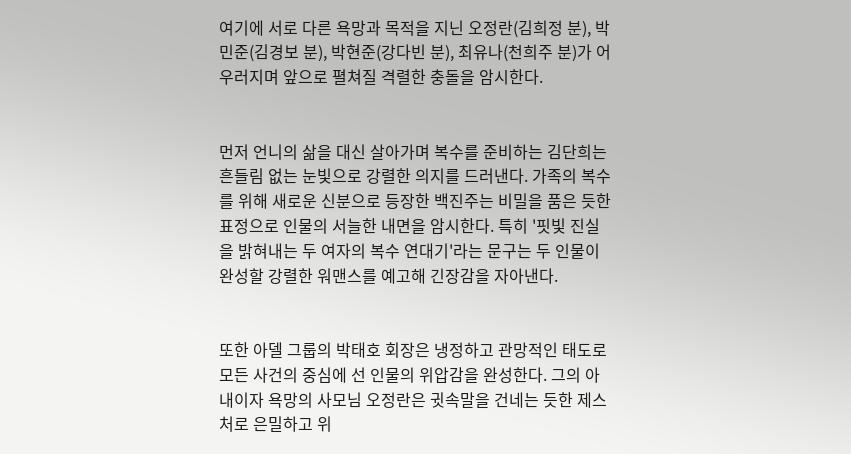여기에 서로 다른 욕망과 목적을 지닌 오정란(김희정 분), 박민준(김경보 분), 박현준(강다빈 분), 최유나(천희주 분)가 어우러지며 앞으로 펼쳐질 격렬한 충돌을 암시한다.


먼저 언니의 삶을 대신 살아가며 복수를 준비하는 김단희는 흔들림 없는 눈빛으로 강렬한 의지를 드러낸다. 가족의 복수를 위해 새로운 신분으로 등장한 백진주는 비밀을 품은 듯한 표정으로 인물의 서늘한 내면을 암시한다. 특히 '핏빛 진실을 밝혀내는 두 여자의 복수 연대기'라는 문구는 두 인물이 완성할 강렬한 워맨스를 예고해 긴장감을 자아낸다.


또한 아델 그룹의 박태호 회장은 냉정하고 관망적인 태도로 모든 사건의 중심에 선 인물의 위압감을 완성한다. 그의 아내이자 욕망의 사모님 오정란은 귓속말을 건네는 듯한 제스처로 은밀하고 위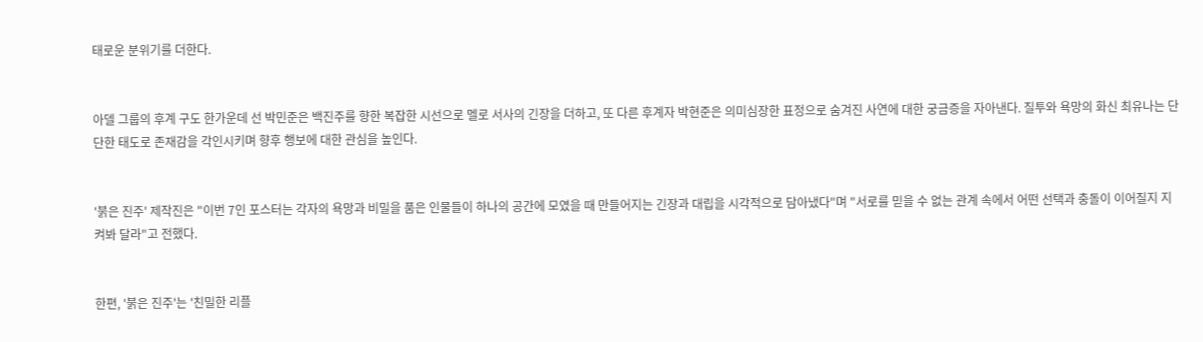태로운 분위기를 더한다.


아델 그룹의 후계 구도 한가운데 선 박민준은 백진주를 향한 복잡한 시선으로 멜로 서사의 긴장을 더하고, 또 다른 후계자 박현준은 의미심장한 표정으로 숨겨진 사연에 대한 궁금증을 자아낸다. 질투와 욕망의 화신 최유나는 단단한 태도로 존재감을 각인시키며 향후 행보에 대한 관심을 높인다.


'붉은 진주' 제작진은 "이번 7인 포스터는 각자의 욕망과 비밀을 품은 인물들이 하나의 공간에 모였을 때 만들어지는 긴장과 대립을 시각적으로 담아냈다"며 "서로를 믿을 수 없는 관계 속에서 어떤 선택과 충돌이 이어질지 지켜봐 달라"고 전했다.


한편, '붉은 진주'는 '친밀한 리플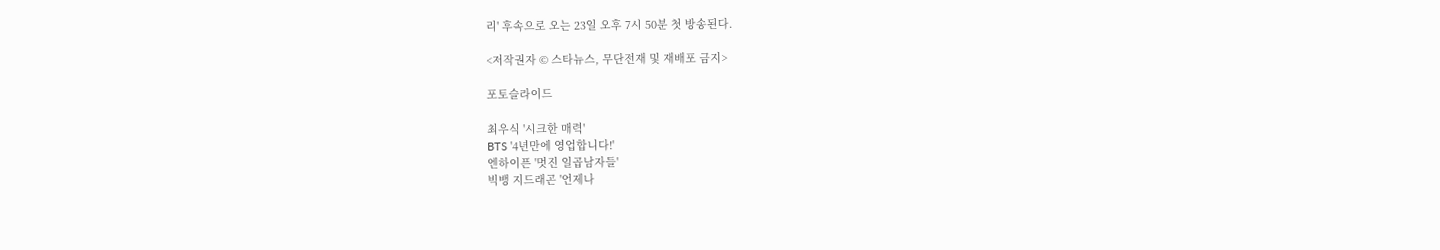리' 후속으로 오는 23일 오후 7시 50분 첫 방송된다.

<저작권자 © 스타뉴스, 무단전재 및 재배포 금지>

포토슬라이드

최우식 '시크한 매력'
BTS '4년만에 영업합니다!'
엔하이픈 '멋진 일곱남자들'
빅뱅 지드래곤 '언제나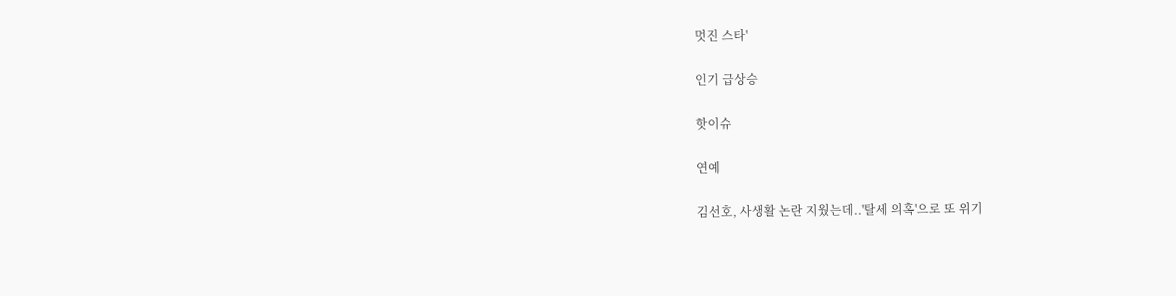멋진 스타'

인기 급상승

핫이슈

연예

김선호, 사생활 논란 지웠는데..'탈세 의혹'으로 또 위기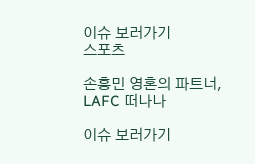이슈 보러가기
스포츠

손흥민 영혼의 파트너, LAFC 떠나나

이슈 보러가기